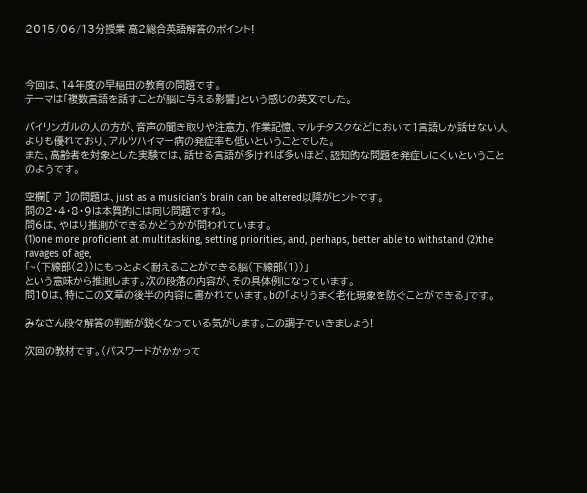2015/06/13分授業 高2総合英語解答のポイント!



今回は、14年度の早稲田の教育の問題です。
テーマは「複数言語を話すことが脳に与える影響」という感じの英文でした。

バイリンガルの人の方が、音声の聞き取りや注意力、作業記憶、マルチタスクなどにおいて1言語しか話せない人よりも優れており、アルツハイマー病の発症率も低いということでした。
また、高齢者を対象とした実験では、話せる言語が多ければ多いほど、認知的な問題を発症しにくいということのようです。

空欄[ ア ]の問題は、just as a musician’s brain can be altered以降がヒントです。
問の2・4・8・9は本質的には同じ問題ですね。
問6は、やはり推測ができるかどうかが問われています。
(1)one more proficient at multitasking, setting priorities, and, perhaps, better able to withstand (2)the ravages of age,
「~(下線部(2))にもっとよく耐えることができる脳(下線部(1))」
という意味から推測します。次の段落の内容が、その具体例になっています。
問10は、特にこの文章の後半の内容に書かれています。bの「よりうまく老化現象を防ぐことができる」です。

みなさん段々解答の判断が鋭くなっている気がします。この調子でいきましょう!

次回の教材です。(パスワードがかかって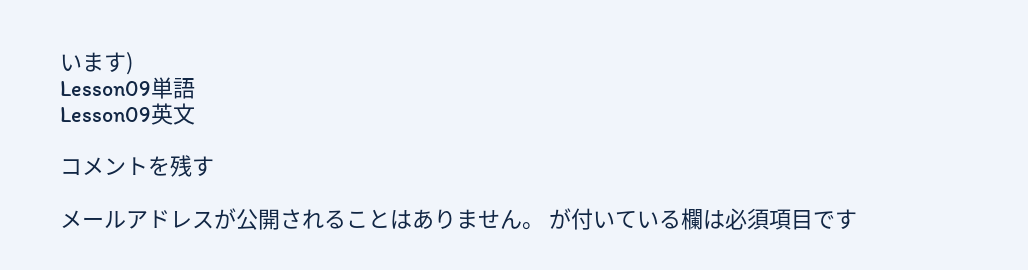います)
Lesson09単語
Lesson09英文

コメントを残す

メールアドレスが公開されることはありません。 が付いている欄は必須項目です